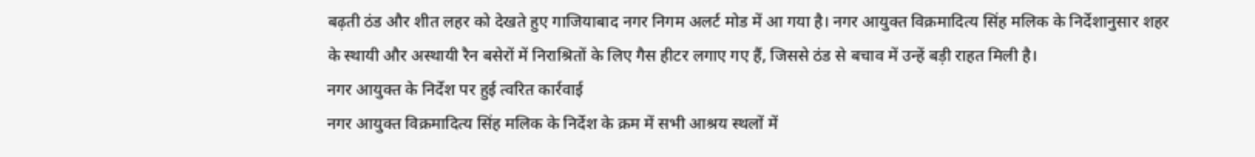बढ़ती ठंड और शीत लहर को देखते हुए गाजियाबाद नगर निगम अलर्ट मोड में आ गया है। नगर आयुक्त विक्रमादित्य सिंह मलिक के निर्देशानुसार शहर के स्थायी और अस्थायी रैन बसेरों में निराश्रितों के लिए गैस हीटर लगाए गए हैं, जिससे ठंड से बचाव में उन्हें बड़ी राहत मिली है।
नगर आयुक्त के निर्देश पर हुई त्वरित कार्रवाई
नगर आयुक्त विक्रमादित्य सिंह मलिक के निर्देश के क्रम में सभी आश्रय स्थलों में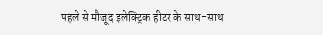पहले से मौजूद इलेक्ट्रिक हीटर के साथ-साथ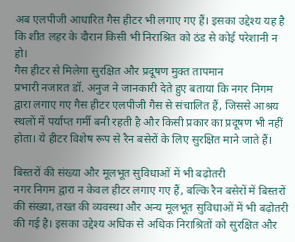अब एलपीजी आधारित गैस हीटर भी लगाए गए हैं। इसका उद्देश्य यह है कि शीत लहर के दौरान किसी भी निराश्रित को ठंड से कोई परेशानी न हो।
गैस हीटर से मिलेगा सुरक्षित और प्रदूषण मुक्त तापमान
प्रभारी नजारत डॉ. अनुज ने जानकारी देते हुए बताया कि नगर निगम द्वारा लगाए गए गैस हीटर एलपीजी गैस से संचालित हैं, जिससे आश्रय स्थलों में पर्याप्त गर्मी बनी रहती है और किसी प्रकार का प्रदूषण भी नहीं होता। ये हीटर विशेष रूप से रैन बसेरों के लिए सुरक्षित माने जाते हैं।

बिस्तरों की संख्या और मूलभूत सुविधाओं में भी बढ़ोतरी
नगर निगम द्वारा न केवल हीटर लगाए गए हैं, बल्कि रैन बसेरों में बिस्तरों की संख्या, तख्त की व्यवस्था और अन्य मूलभूत सुविधाओं में भी बढ़ोतरी की गई है। इसका उद्देश्य अधिक से अधिक निराश्रितों को सुरक्षित और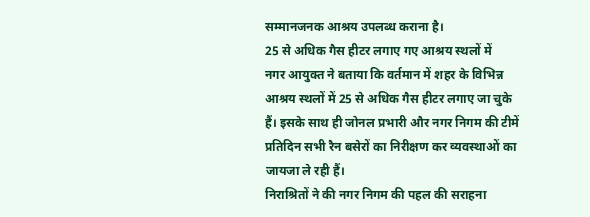सम्मानजनक आश्रय उपलब्ध कराना है।
25 से अधिक गैस हीटर लगाए गए आश्रय स्थलों में
नगर आयुक्त ने बताया कि वर्तमान में शहर के विभिन्न आश्रय स्थलों में 25 से अधिक गैस हीटर लगाए जा चुके हैं। इसके साथ ही जोनल प्रभारी और नगर निगम की टीमें प्रतिदिन सभी रैन बसेरों का निरीक्षण कर व्यवस्थाओं का जायजा ले रही हैं।
निराश्रितों ने की नगर निगम की पहल की सराहना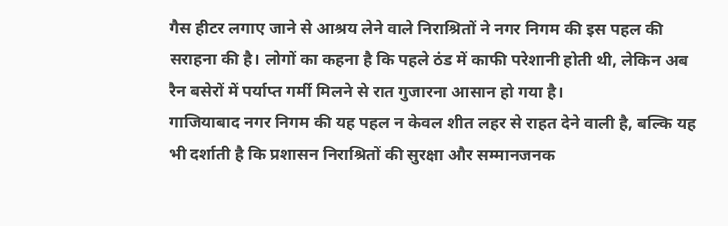गैस हीटर लगाए जाने से आश्रय लेने वाले निराश्रितों ने नगर निगम की इस पहल की सराहना की है। लोगों का कहना है कि पहले ठंड में काफी परेशानी होती थी, लेकिन अब रैन बसेरों में पर्याप्त गर्मी मिलने से रात गुजारना आसान हो गया है।
गाजियाबाद नगर निगम की यह पहल न केवल शीत लहर से राहत देने वाली है, बल्कि यह भी दर्शाती है कि प्रशासन निराश्रितों की सुरक्षा और सम्मानजनक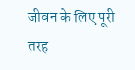जीवन के लिए पूरी तरह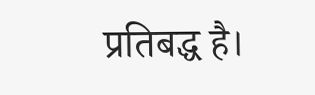प्रतिबद्ध है।